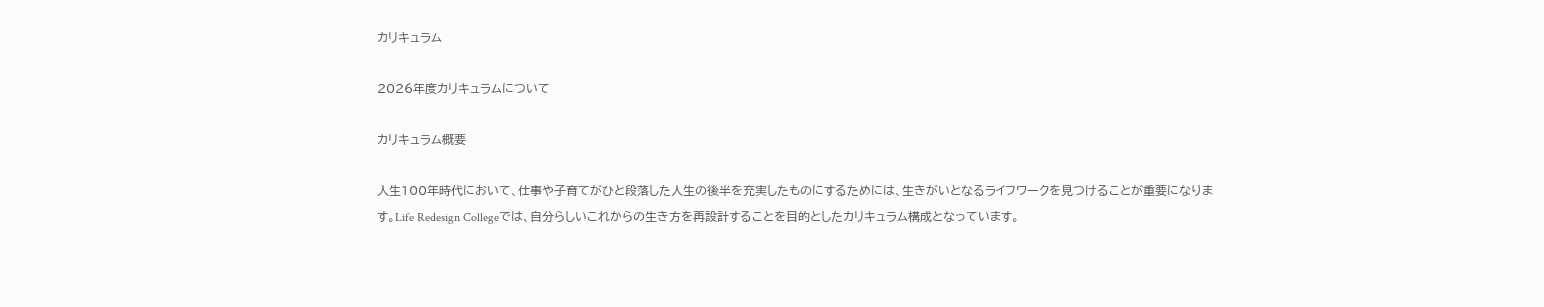カリキュラム

2026年度カリキュラムについて

カリキュラム概要

人生100年時代において、仕事や子育てがひと段落した人生の後半を充実したものにするためには、生きがいとなるライフワークを見つけることが重要になります。Life Redesign Collegeでは、自分らしいこれからの生き方を再設計することを目的としたカリキュラム構成となっています。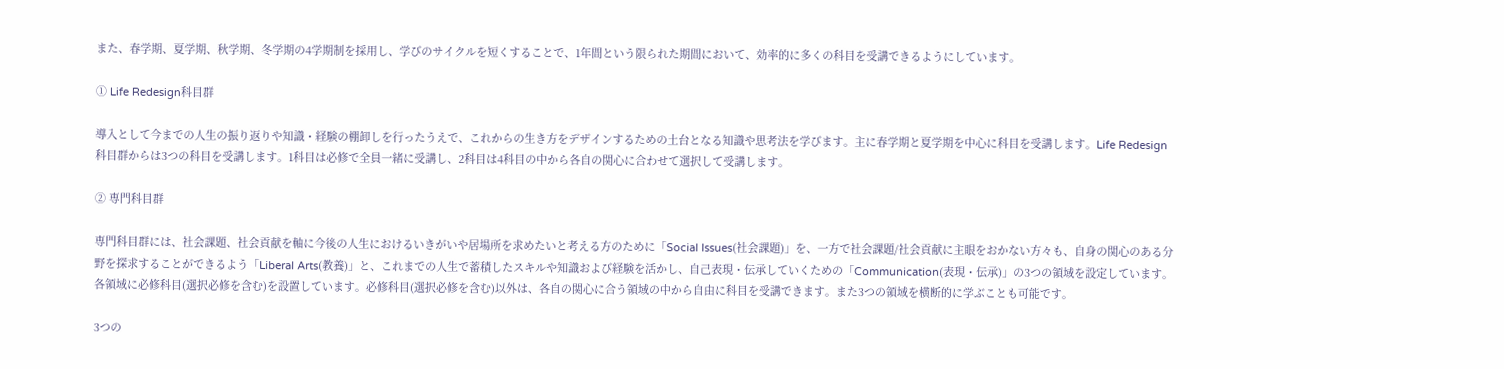また、春学期、夏学期、秋学期、冬学期の4学期制を採用し、学びのサイクルを短くすることで、1年間という限られた期間において、効率的に多くの科目を受講できるようにしています。

① Life Redesign科目群

導入として今までの人生の振り返りや知識・経験の棚卸しを行ったうえで、これからの生き方をデザインするための土台となる知識や思考法を学びます。主に春学期と夏学期を中心に科目を受講します。Life Redesign科目群からは3つの科目を受講します。1科目は必修で全員一緒に受講し、2科目は4科目の中から各自の関心に合わせて選択して受講します。

② 専門科目群

専門科目群には、社会課題、社会貢献を軸に今後の人生におけるいきがいや居場所を求めたいと考える方のために「Social Issues(社会課題)」を、一方で社会課題/社会貢献に主眼をおかない方々も、自身の関心のある分野を探求することができるよう「Liberal Arts(教養)」と、これまでの人生で蓄積したスキルや知識および経験を活かし、自己表現・伝承していくための「Communication(表現・伝承)」の3つの領域を設定しています。各領域に必修科目(選択必修を含む)を設置しています。必修科目(選択必修を含む)以外は、各自の関心に合う領域の中から自由に科目を受講できます。また3つの領域を横断的に学ぶことも可能です。

3つの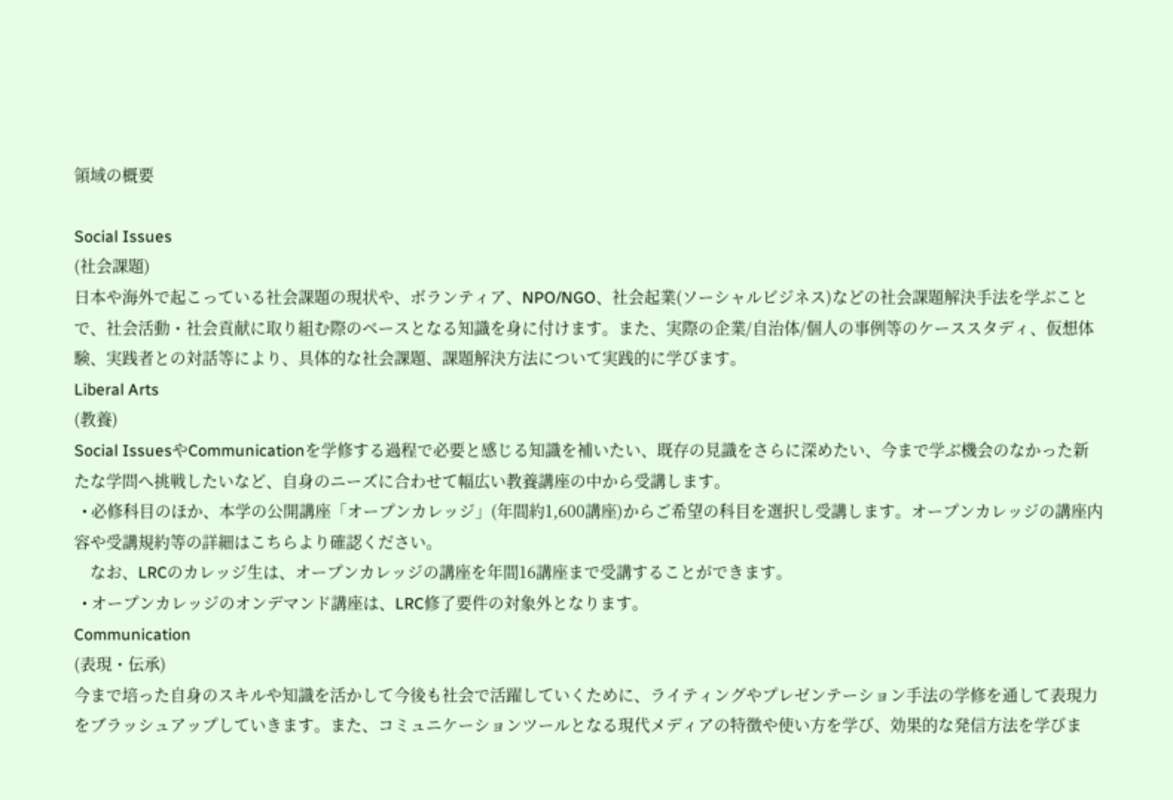領域の概要

Social Issues
(社会課題)
日本や海外で起こっている社会課題の現状や、ボランティア、NPO/NGO、社会起業(ソーシャルビジネス)などの社会課題解決手法を学ぶことで、社会活動・社会貢献に取り組む際のベースとなる知識を身に付けます。また、実際の企業/自治体/個人の事例等のケーススタディ、仮想体験、実践者との対話等により、具体的な社会課題、課題解決方法について実践的に学びます。
Liberal Arts
(教養)
Social IssuesやCommunicationを学修する過程で必要と感じる知識を補いたい、既存の見識をさらに深めたい、今まで学ぶ機会のなかった新たな学問へ挑戦したいなど、自身のニーズに合わせて幅広い教養講座の中から受講します。
  • 必修科目のほか、本学の公開講座「オープンカレッジ」(年間約1,600講座)からご希望の科目を選択し受講します。オープンカレッジの講座内容や受講規約等の詳細はこちらより確認ください。
    なお、LRCのカレッジ生は、オープンカレッジの講座を年間16講座まで受講することができます。
  • オープンカレッジのオンデマンド講座は、LRC修了要件の対象外となります。
Communication
(表現・伝承)
今まで培った自身のスキルや知識を活かして今後も社会で活躍していくために、ライティングやプレゼンテーション手法の学修を通して表現力をブラッシュアップしていきます。また、コミュニケーションツールとなる現代メディアの特徴や使い方を学び、効果的な発信方法を学びま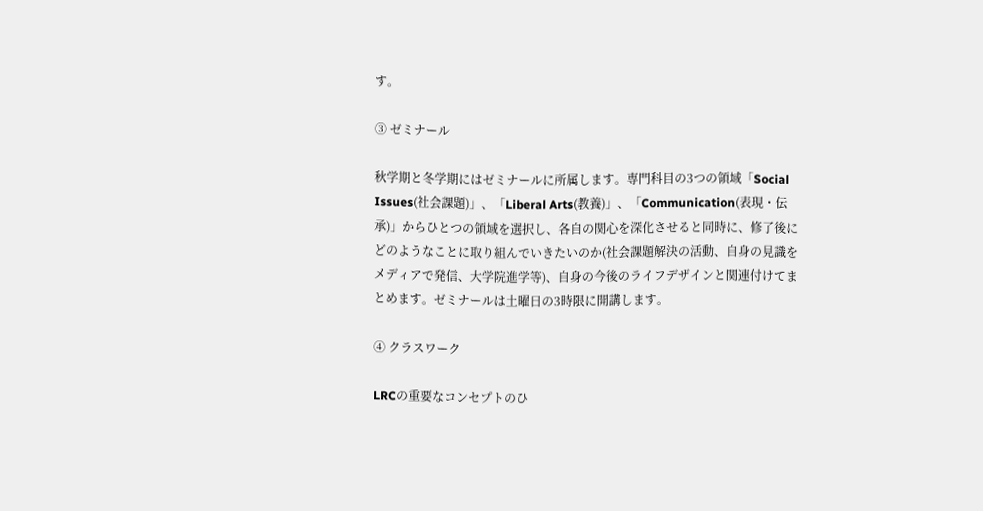す。

③ ゼミナール

秋学期と冬学期にはゼミナールに所属します。専門科目の3つの領域「Social Issues(社会課題)」、「Liberal Arts(教養)」、「Communication(表現・伝承)」からひとつの領域を選択し、各自の関心を深化させると同時に、修了後にどのようなことに取り組んでいきたいのか(社会課題解決の活動、自身の見識をメディアで発信、大学院進学等)、自身の今後のライフデザインと関連付けてまとめます。ゼミナールは土曜日の3時限に開講します。

④ クラスワーク

LRCの重要なコンセプトのひ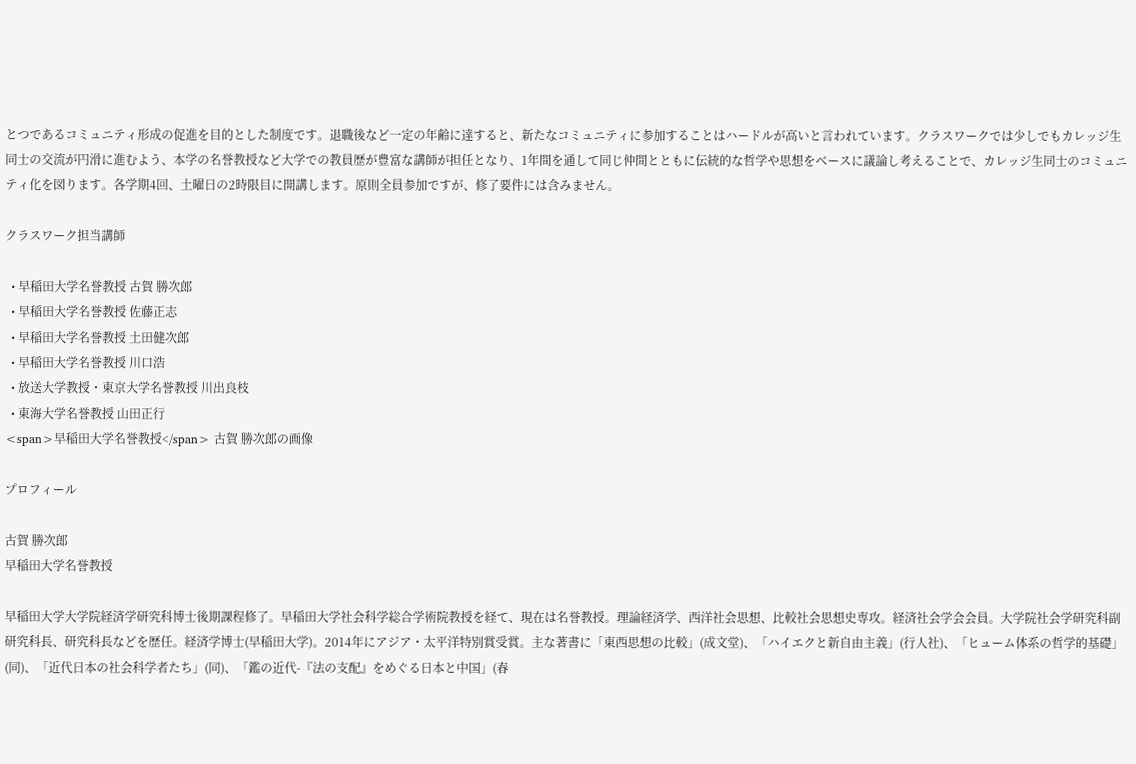とつであるコミュニティ形成の促進を目的とした制度です。退職後など一定の年齢に達すると、新たなコミュニティに参加することはハードルが高いと言われています。クラスワークでは少しでもカレッジ生同士の交流が円滑に進むよう、本学の名誉教授など大学での教員歴が豊富な講師が担任となり、1年間を通して同じ仲間とともに伝統的な哲学や思想をベースに議論し考えることで、カレッジ生同士のコミュニティ化を図ります。各学期4回、土曜日の2時限目に開講します。原則全員参加ですが、修了要件には含みません。

クラスワーク担当講師

  • 早稲田大学名誉教授 古賀 勝次郎
  • 早稲田大学名誉教授 佐藤正志
  • 早稲田大学名誉教授 土田健次郎
  • 早稲田大学名誉教授 川口浩
  • 放送大学教授・東京大学名誉教授 川出良枝
  • 東海大学名誉教授 山田正行
<span>早稲田大学名誉教授</span> 古賀 勝次郎の画像

プロフィール

古賀 勝次郎
早稲田大学名誉教授

早稲田大学大学院経済学研究科博士後期課程修了。早稲田大学社会科学総合学術院教授を経て、現在は名誉教授。理論経済学、西洋社会思想、比較社会思想史専攻。経済社会学会会員。大学院社会学研究科副研究科長、研究科長などを歴任。経済学博士(早稲田大学)。2014年にアジア・太平洋特別賞受賞。主な著書に「東西思想の比較」(成文堂)、「ハイエクと新自由主義」(行人社)、「ヒューム体系の哲学的基礎」(同)、「近代日本の社会科学者たち」(同)、「鑑の近代-『法の支配』をめぐる日本と中国」(春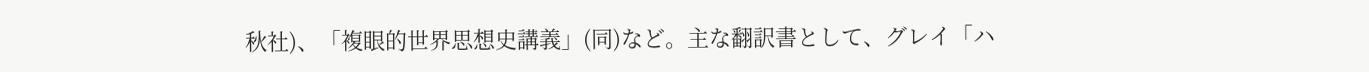秋社)、「複眼的世界思想史講義」(同)など。主な翻訳書として、グレイ「ハ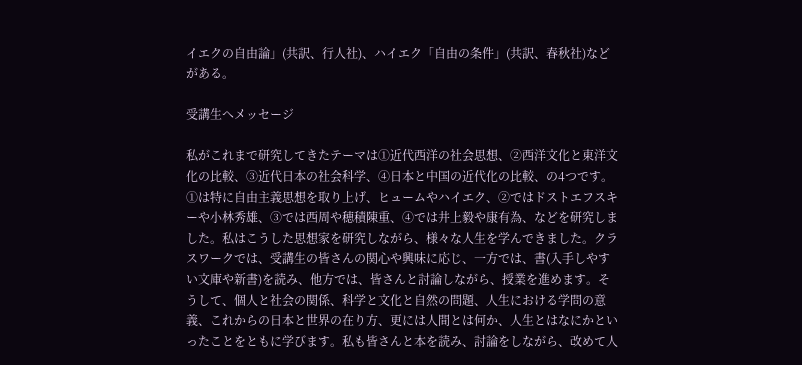イエクの自由論」(共訳、行人社)、ハイエク「自由の条件」(共訳、春秋社)などがある。

受講生へメッセージ

私がこれまで研究してきたテーマは①近代西洋の社会思想、②西洋文化と東洋文化の比較、③近代日本の社会科学、④日本と中国の近代化の比較、の4つです。①は特に自由主義思想を取り上げ、ヒュームやハイエク、②ではドストエフスキーや小林秀雄、③では西周や穂積陳重、④では井上毅や康有為、などを研究しました。私はこうした思想家を研究しながら、様々な人生を学んできました。クラスワークでは、受講生の皆さんの関心や興味に応じ、一方では、書(入手しやすい文庫や新書)を読み、他方では、皆さんと討論しながら、授業を進めます。そうして、個人と社会の関係、科学と文化と自然の問題、人生における学問の意義、これからの日本と世界の在り方、更には人間とは何か、人生とはなにかといったことをともに学びます。私も皆さんと本を読み、討論をしながら、改めて人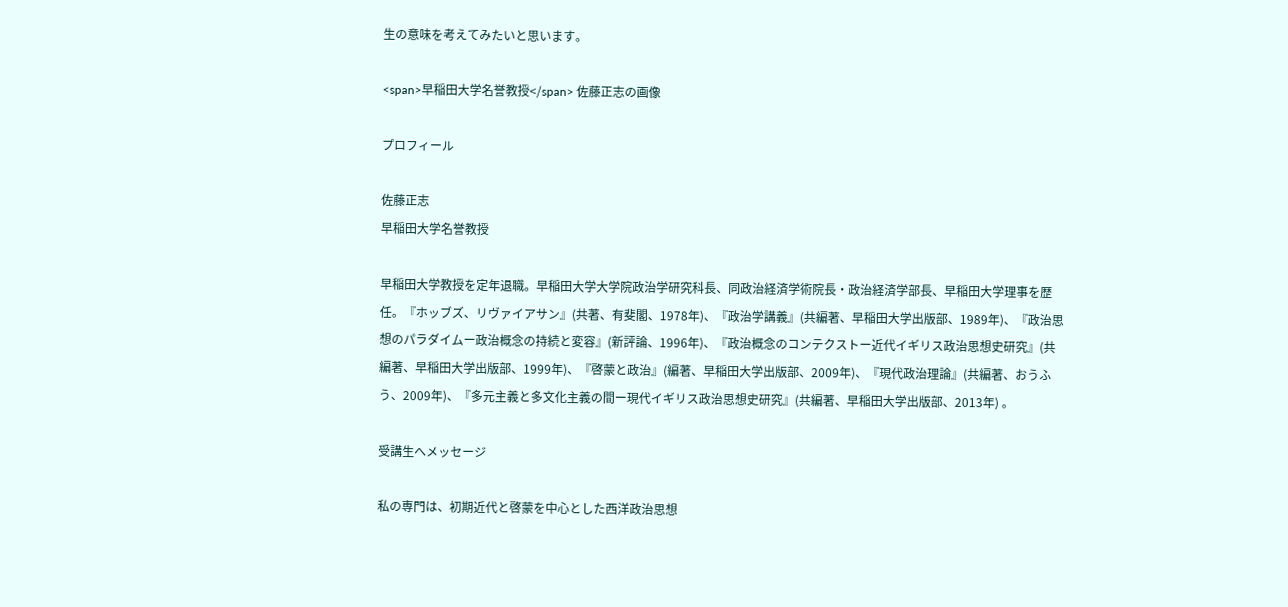生の意味を考えてみたいと思います。

<span>早稲田大学名誉教授</span> 佐藤正志の画像

プロフィール

佐藤正志
早稲田大学名誉教授

早稲田大学教授を定年退職。早稲田大学大学院政治学研究科長、同政治経済学術院長・政治経済学部長、早稲田大学理事を歴任。『ホッブズ、リヴァイアサン』(共著、有斐閣、1978年)、『政治学講義』(共編著、早稲田大学出版部、1989年)、『政治思想のパラダイムー政治概念の持続と変容』(新評論、1996年)、『政治概念のコンテクストー近代イギリス政治思想史研究』(共編著、早稲田大学出版部、1999年)、『啓蒙と政治』(編著、早稲田大学出版部、2009年)、『現代政治理論』(共編著、おうふう、2009年)、『多元主義と多文化主義の間ー現代イギリス政治思想史研究』(共編著、早稲田大学出版部、2013年) 。

受講生へメッセージ

私の専門は、初期近代と啓蒙を中心とした西洋政治思想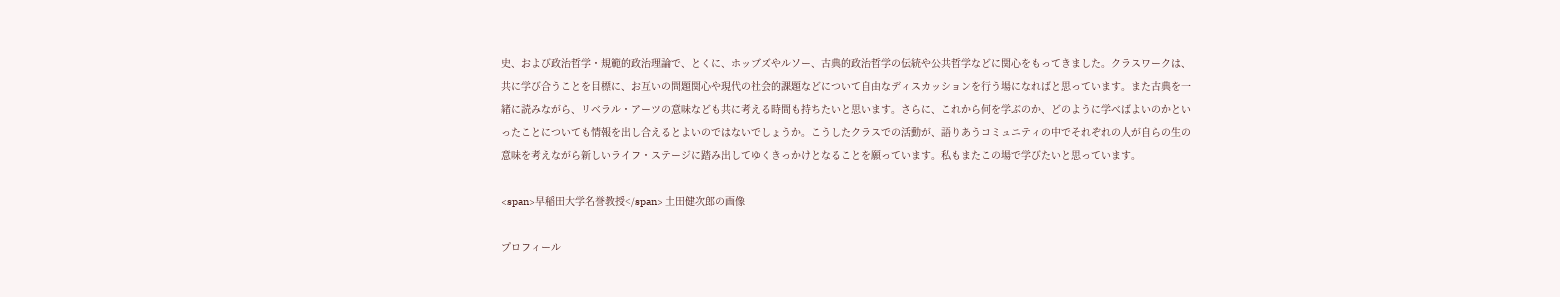史、および政治哲学・規範的政治理論で、とくに、ホッブズやルソー、古典的政治哲学の伝統や公共哲学などに関心をもってきました。クラスワークは、共に学び合うことを目標に、お互いの問題関心や現代の社会的課題などについて自由なディスカッションを行う場になればと思っています。また古典を一緒に読みながら、リベラル・アーツの意味なども共に考える時間も持ちたいと思います。さらに、これから何を学ぶのか、どのように学べばよいのかといったことについても情報を出し合えるとよいのではないでしょうか。こうしたクラスでの活動が、語りあうコミュニティの中でそれぞれの人が自らの生の意味を考えながら新しいライフ・ステージに踏み出してゆくきっかけとなることを願っています。私もまたこの場で学びたいと思っています。

<span>早稲田大学名誉教授</span> 土田健次郎の画像

プロフィール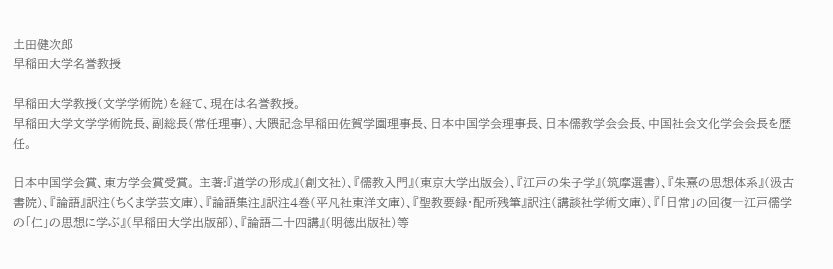土田健次郎
早稲田大学名誉教授

早稲田大学教授(文学学術院)を経て、現在は名誉教授。
早稲田大学文学学術院長、副総長(常任理事)、大隈記念早稲田佐賀学園理事長、日本中国学会理事長、日本儒教学会会長、中国社会文化学会会長を歴任。

日本中国学会賞、東方学会賞受賞。 主著:『道学の形成』(創文社)、『儒教入門』(東京大学出版会)、『江戸の朱子学』(筑摩選書)、『朱熹の思想体系』(汲古書院)、『論語』訳注(ちくま学芸文庫)、『論語集注』訳注4巻(平凡社東洋文庫)、『聖教要録・配所残筆』訳注(講談社学術文庫)、『「日常」の回復―江戸儒学の「仁」の思想に学ぶ』(早稲田大学出版部)、『論語二十四講』(明徳出版社)等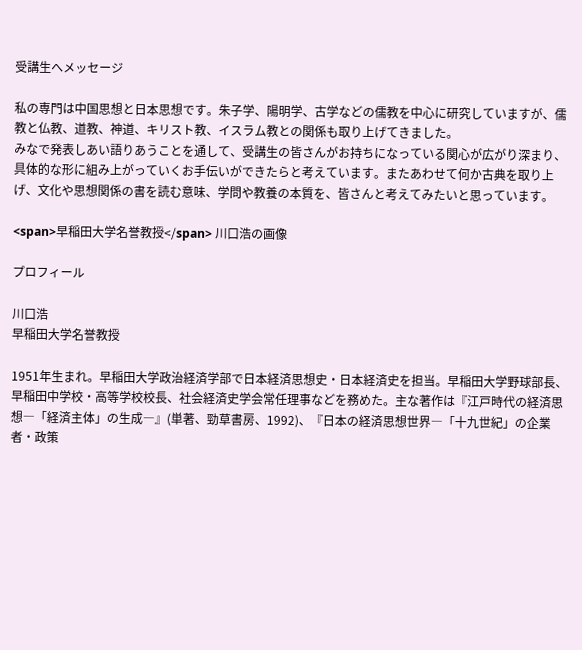受講生へメッセージ

私の専門は中国思想と日本思想です。朱子学、陽明学、古学などの儒教を中心に研究していますが、儒教と仏教、道教、神道、キリスト教、イスラム教との関係も取り上げてきました。
みなで発表しあい語りあうことを通して、受講生の皆さんがお持ちになっている関心が広がり深まり、具体的な形に組み上がっていくお手伝いができたらと考えています。またあわせて何か古典を取り上げ、文化や思想関係の書を読む意味、学問や教養の本質を、皆さんと考えてみたいと思っています。

<span>早稲田大学名誉教授</span> 川口浩の画像

プロフィール

川口浩
早稲田大学名誉教授

1951年生まれ。早稲田大学政治経済学部で日本経済思想史・日本経済史を担当。早稲田大学野球部長、早稲田中学校・高等学校校長、社会経済史学会常任理事などを務めた。主な著作は『江戸時代の経済思想―「経済主体」の生成―』(単著、勁草書房、1992)、『日本の経済思想世界―「十九世紀」の企業者・政策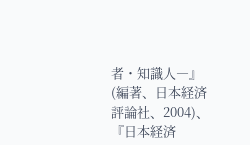者・知識人―』(編著、日本経済評論社、2004)、『日本経済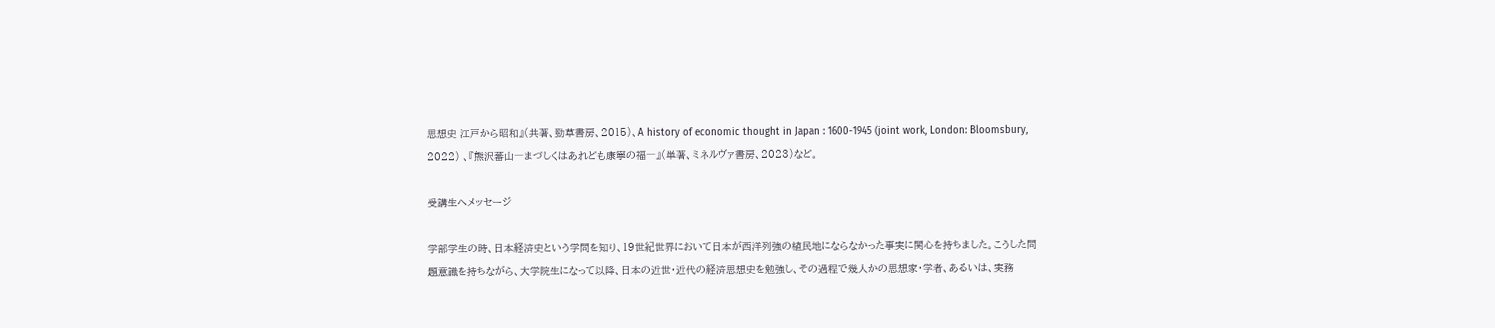思想史 江戸から昭和』(共著、勁草書房、2015)、A history of economic thought in Japan : 1600-1945 (joint work, London: Bloomsbury, 2022) 、『熊沢蕃山―まづしくはあれども康寧の福―』(単著、ミネルヴァ書房、2023)など。

受講生へメッセージ

学部学生の時、日本経済史という学問を知り、19世紀世界において日本が西洋列強の植民地にならなかった事実に関心を持ちました。こうした問題意識を持ちながら、大学院生になって以降、日本の近世・近代の経済思想史を勉強し、その過程で幾人かの思想家・学者、あるいは、実務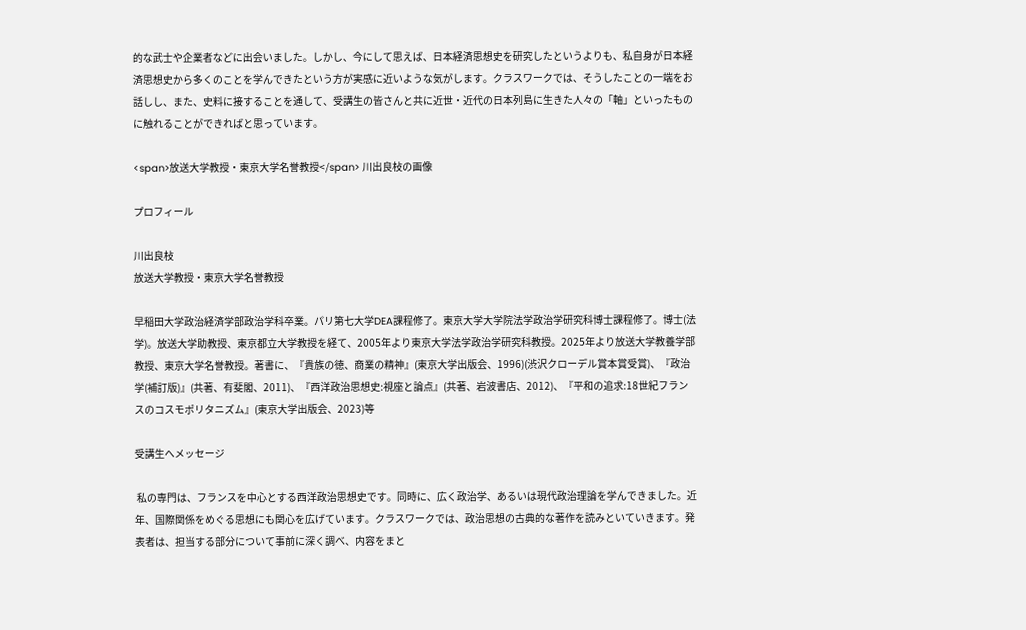的な武士や企業者などに出会いました。しかし、今にして思えば、日本経済思想史を研究したというよりも、私自身が日本経済思想史から多くのことを学んできたという方が実感に近いような気がします。クラスワークでは、そうしたことの一端をお話しし、また、史料に接することを通して、受講生の皆さんと共に近世・近代の日本列島に生きた人々の「軸」といったものに触れることができればと思っています。

<span>放送大学教授・東京大学名誉教授</span> 川出良枝の画像

プロフィール

川出良枝
放送大学教授・東京大学名誉教授

早稲田大学政治経済学部政治学科卒業。パリ第七大学DEA課程修了。東京大学大学院法学政治学研究科博士課程修了。博士(法学)。放送大学助教授、東京都立大学教授を経て、2005年より東京大学法学政治学研究科教授。2025年より放送大学教養学部教授、東京大学名誉教授。著書に、『貴族の徳、商業の精神』(東京大学出版会、1996)(渋沢クローデル賞本賞受賞)、『政治学(補訂版)』(共著、有斐閣、2011)、『西洋政治思想史:視座と論点』(共著、岩波書店、2012)、『平和の追求:18世紀フランスのコスモポリタニズム』(東京大学出版会、2023)等

受講生へメッセージ

 私の専門は、フランスを中心とする西洋政治思想史です。同時に、広く政治学、あるいは現代政治理論を学んできました。近年、国際関係をめぐる思想にも関心を広げています。クラスワークでは、政治思想の古典的な著作を読みといていきます。発表者は、担当する部分について事前に深く調べ、内容をまと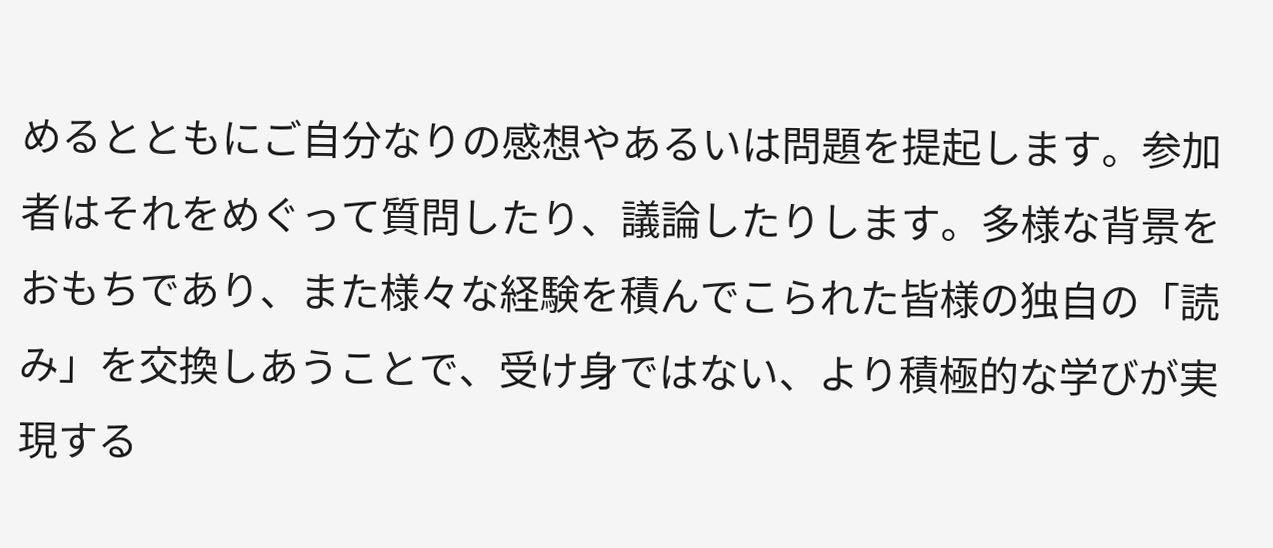めるとともにご自分なりの感想やあるいは問題を提起します。参加者はそれをめぐって質問したり、議論したりします。多様な背景をおもちであり、また様々な経験を積んでこられた皆様の独自の「読み」を交換しあうことで、受け身ではない、より積極的な学びが実現する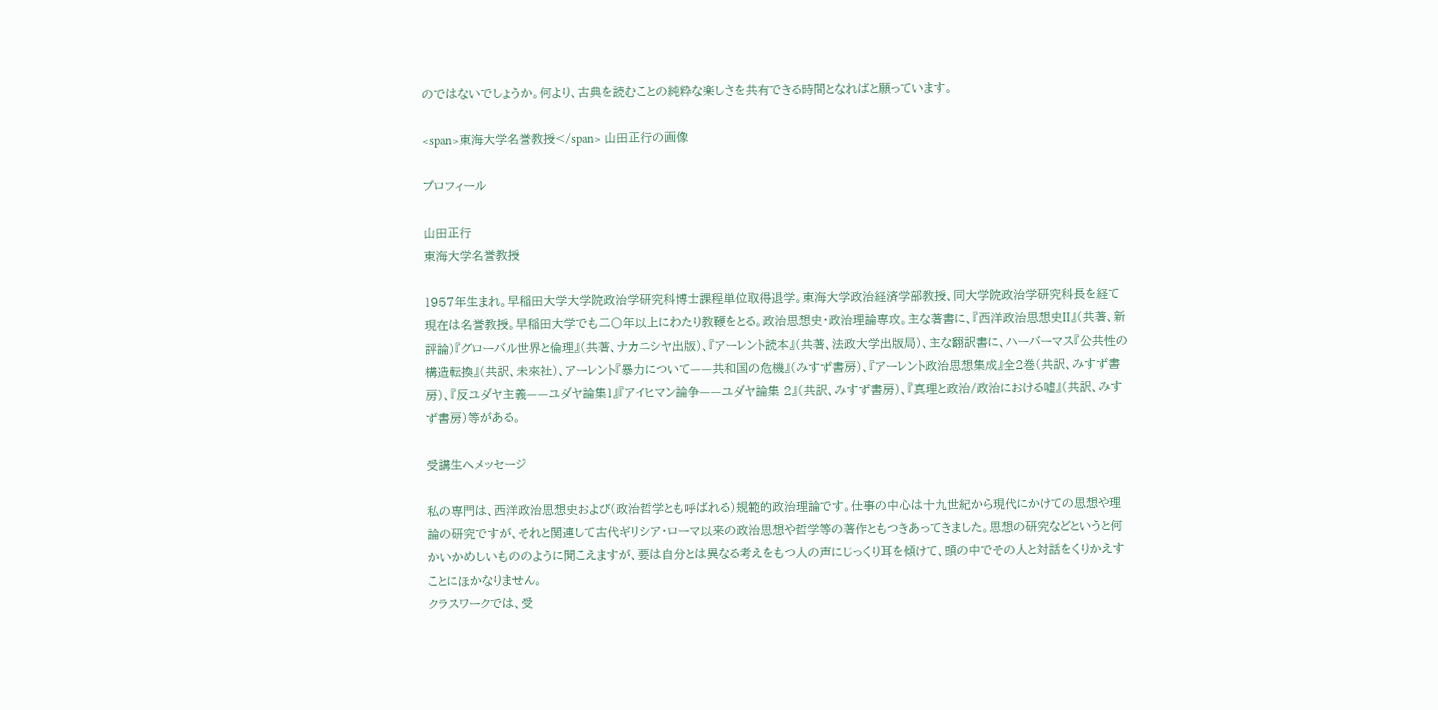のではないでしょうか。何より、古典を読むことの純粋な楽しさを共有できる時間となればと願っています。

<span>東海大学名誉教授</span> 山田正行の画像

プロフィール

山田正行
東海大学名誉教授

1957年生まれ。早稲田大学大学院政治学研究科博士課程単位取得退学。東海大学政治経済学部教授、同大学院政治学研究科長を経て現在は名誉教授。早稲田大学でも二〇年以上にわたり教鞭をとる。政治思想史・政治理論専攻。主な著書に、『西洋政治思想史II』(共著、新評論)『グローバル世界と倫理』(共著、ナカニシヤ出版)、『アーレント読本』(共著、法政大学出版局)、主な翻訳書に、ハーバーマス『公共性の構造転換』(共訳、未來社)、アーレント『暴力について——共和国の危機』(みすず書房)、『アーレント政治思想集成』全2巻(共訳、みすず書房)、『反ユダヤ主義——ユダヤ論集1』『アイヒマン論争——ユダヤ論集 2』(共訳、みすず書房)、『真理と政治/政治における嘘』(共訳、みすず書房)等がある。

受講生へメッセージ

私の専門は、西洋政治思想史および(政治哲学とも呼ばれる)規範的政治理論です。仕事の中心は十九世紀から現代にかけての思想や理論の研究ですが、それと関連して古代ギリシア・ローマ以来の政治思想や哲学等の著作ともつきあってきました。思想の研究などというと何かいかめしいもののように聞こえますが、要は自分とは異なる考えをもつ人の声にじっくり耳を傾けて、頭の中でその人と対話をくりかえすことにほかなりません。
クラスワークでは、受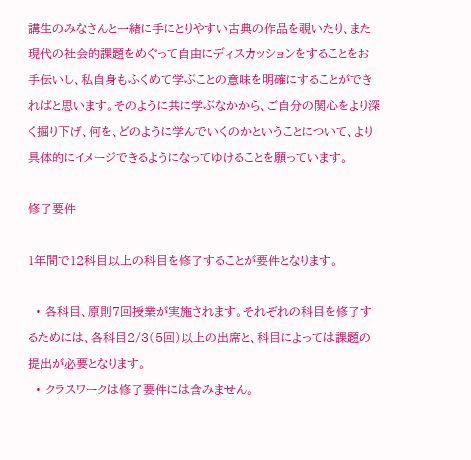講生のみなさんと一緒に手にとりやすい古典の作品を覗いたり、また現代の社会的課題をめぐって自由にディスカッションをすることをお手伝いし、私自身もふくめて学ぶことの意味を明確にすることができればと思います。そのように共に学ぶなかから、ご自分の関心をより深く掘り下げ、何を、どのように学んでいくのかということについて、より具体的にイメージできるようになってゆけることを願っています。

修了要件

1年間で12科目以上の科目を修了することが要件となります。

  • 各科目、原則7回授業が実施されます。それぞれの科目を修了するためには、各科目2/3(5回)以上の出席と、科目によっては課題の提出が必要となります。
  • クラスワークは修了要件には含みません。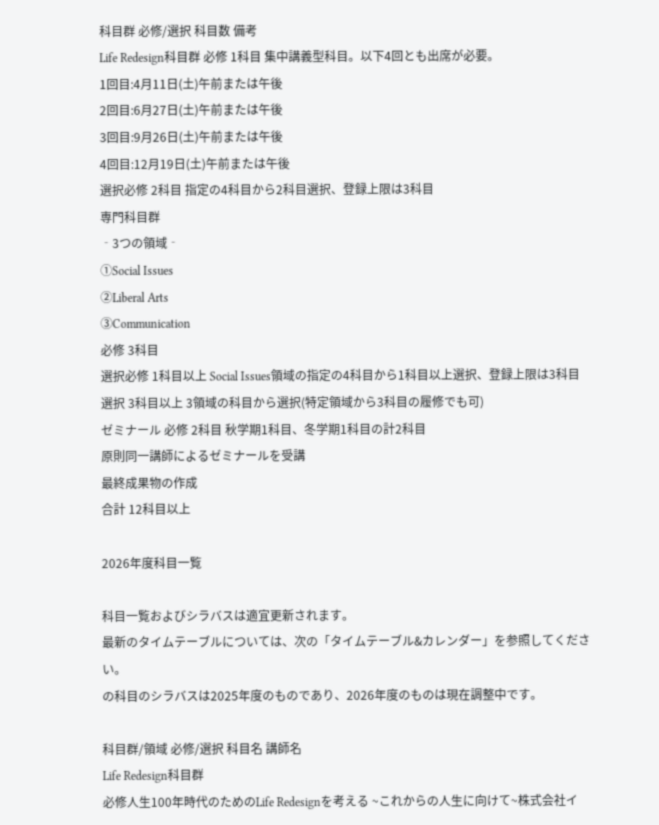科目群 必修/選択 科目数 備考
Life Redesign科目群 必修 1科目 集中講義型科目。以下4回とも出席が必要。
1回目:4月11日(土)午前または午後
2回目:6月27日(土)午前または午後
3回目:9月26日(土)午前または午後
4回目:12月19日(土)午前または午後
選択必修 2科目 指定の4科目から2科目選択、登録上限は3科目
専門科目群
‐3つの領域‐
①Social Issues
②Liberal Arts
③Communication
必修 3科目
選択必修 1科目以上 Social Issues領域の指定の4科目から1科目以上選択、登録上限は3科目
選択 3科目以上 3領域の科目から選択(特定領域から3科目の履修でも可)
ゼミナール 必修 2科目 秋学期1科目、冬学期1科目の計2科目
原則同一講師によるゼミナールを受講
最終成果物の作成
合計 12科目以上

2026年度科目一覧

科目一覧およびシラバスは適宜更新されます。
最新のタイムテーブルについては、次の「タイムテーブル&カレンダー」を参照してください。
の科目のシラバスは2025年度のものであり、2026年度のものは現在調整中です。

科目群/領域 必修/選択 科目名 講師名
Life Redesign科目群
必修人生100年時代のためのLife Redesignを考える ~これからの人生に向けて~株式会社イ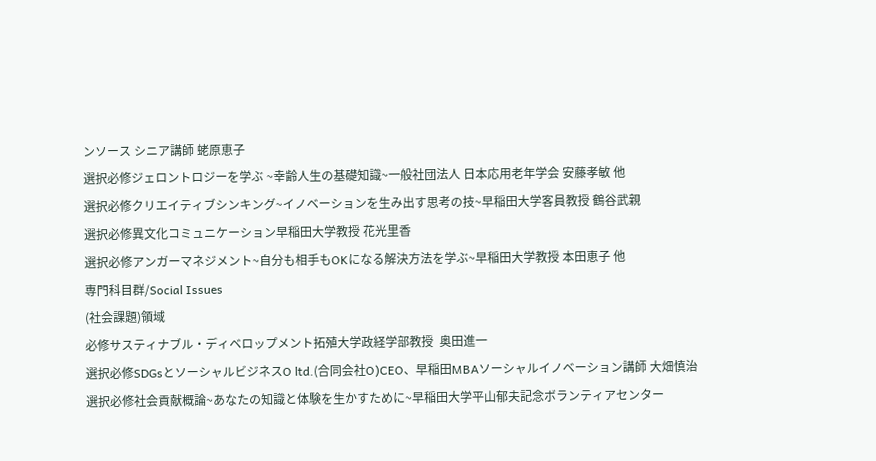ンソース シニア講師 蛯原恵子
選択必修ジェロントロジーを学ぶ ~幸齢人生の基礎知識~一般社団法人 日本応用老年学会 安藤孝敏 他
選択必修クリエイティブシンキング~イノベーションを生み出す思考の技~早稲田大学客員教授 鶴谷武親
選択必修異文化コミュニケーション早稲田大学教授 花光里香
選択必修アンガーマネジメント~自分も相手もOKになる解決方法を学ぶ~早稲田大学教授 本田恵子 他
専門科目群/Social Issues
(社会課題)領域
必修サスティナブル・ディベロップメント拓殖大学政経学部教授  奥田進一
選択必修SDGsとソーシャルビジネスO ltd.(合同会社O)CEO、早稲田MBAソーシャルイノベーション講師 大畑慎治
選択必修社会貢献概論~あなたの知識と体験を生かすために~早稲田大学平山郁夫記念ボランティアセンター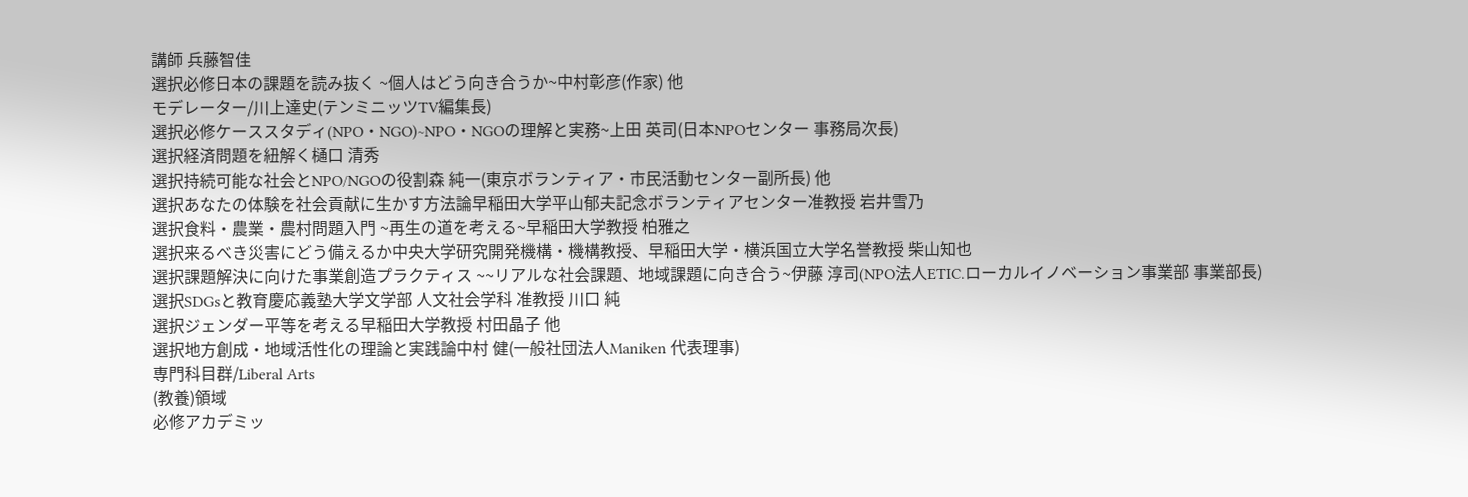講師 兵藤智佳
選択必修日本の課題を読み抜く ~個人はどう向き合うか~中村彰彦(作家) 他
モデレーター/川上達史(テンミニッツTV編集長)
選択必修ケーススタディ(NPO・NGO)~NPO・NGOの理解と実務~上田 英司(日本NPOセンター 事務局次長)
選択経済問題を紐解く樋口 清秀
選択持続可能な社会とNPO/NGOの役割森 純一(東京ボランティア・市民活動センター副所長) 他
選択あなたの体験を社会貢献に生かす方法論早稲田大学平山郁夫記念ボランティアセンター准教授 岩井雪乃
選択食料・農業・農村問題入門 ~再生の道を考える~早稲田大学教授 柏雅之
選択来るべき災害にどう備えるか中央大学研究開発機構・機構教授、早稲田大学・横浜国立大学名誉教授 柴山知也
選択課題解決に向けた事業創造プラクティス ~~リアルな社会課題、地域課題に向き合う~伊藤 淳司(NPO法人ETIC.ローカルイノベーション事業部 事業部長)
選択SDGsと教育慶応義塾大学文学部 人文社会学科 准教授 川口 純
選択ジェンダー平等を考える早稲田大学教授 村田晶子 他
選択地方創成・地域活性化の理論と実践論中村 健(一般社団法人Maniken 代表理事)
専門科目群/Liberal Arts
(教養)領域
必修アカデミッ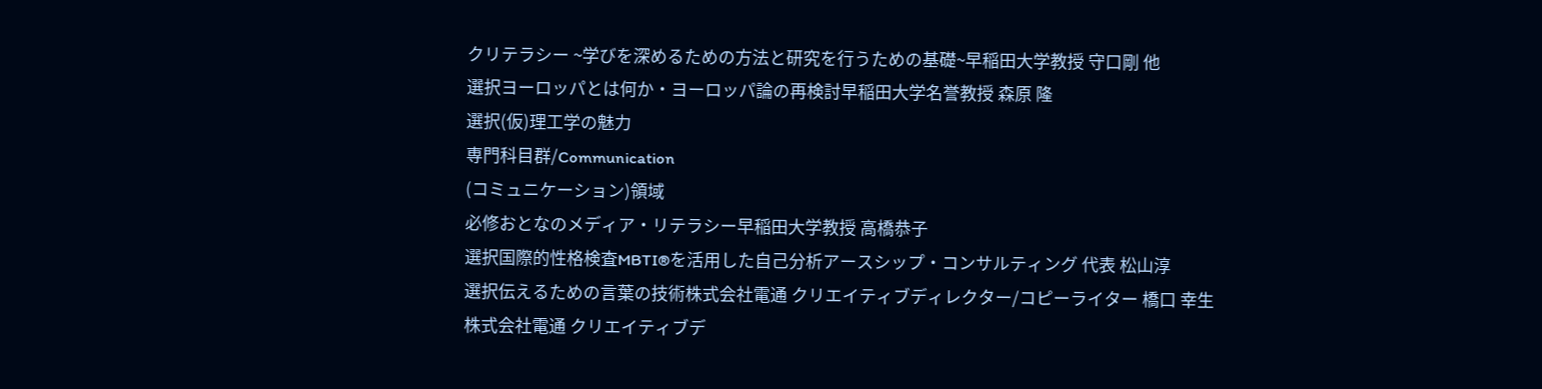クリテラシー ~学びを深めるための方法と研究を行うための基礎~早稲田大学教授 守口剛 他
選択ヨーロッパとは何か・ヨーロッパ論の再検討早稲田大学名誉教授 森原 隆
選択(仮)理工学の魅力
専門科目群/Communication
(コミュニケーション)領域
必修おとなのメディア・リテラシー早稲田大学教授 高橋恭子
選択国際的性格検査MBTI®を活用した自己分析アースシップ・コンサルティング 代表 松山淳
選択伝えるための言葉の技術株式会社電通 クリエイティブディレクター/コピーライター 橋口 幸生
株式会社電通 クリエイティブデ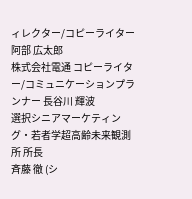ィレクター/コピーライター 阿部 広太郎
株式会社電通 コピーライター/コミュニケーションプランナー 長谷川 輝波
選択シニアマーケティング・若者学超高齢未来観測所 所長
斉藤 徹 (シ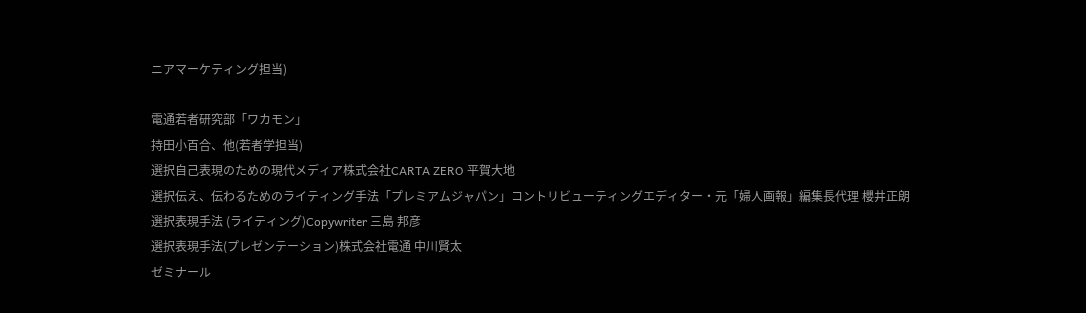ニアマーケティング担当)

電通若者研究部「ワカモン」
持田小百合、他(若者学担当)
選択自己表現のための現代メディア株式会社CARTA ZERO 平賀大地
選択伝え、伝わるためのライティング手法「プレミアムジャパン」コントリビューティングエディター・元「婦人画報」編集長代理 櫻井正朗
選択表現手法 (ライティング)Copywriter 三島 邦彦
選択表現手法(プレゼンテーション)株式会社電通 中川賢太
ゼミナール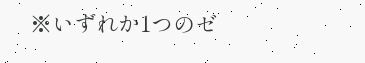※いずれか1つのゼ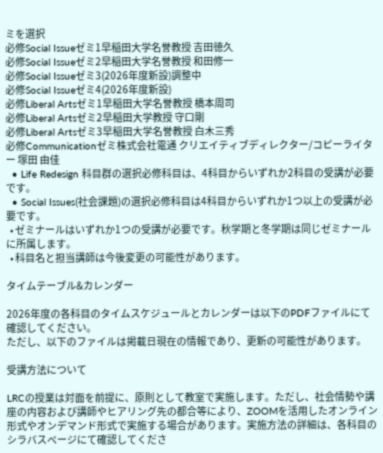ミを選択
必修Social Issueゼミ1早稲田大学名誉教授 吉田徳久
必修Social Issueゼミ2早稲田大学名誉教授 和田修一
必修Social Issueゼミ3(2026年度新設)調整中
必修Social Issueゼミ4(2026年度新設)
必修Liberal Artsゼミ1早稲田大学名誉教授 橋本周司
必修Liberal Artsゼミ2早稲田大学教授 守口剛
必修Liberal Artsゼミ3早稲田大学名誉教授 白木三秀
必修Communicationゼミ株式会社電通 クリエイティブディレクター/コピーライター 塚田 由佳
  • Life Redesign 科目群の選択必修科目は、4科目からいずれか2科目の受講が必要です。
  • Social Issues(社会課題)の選択必修科目は4科目からいずれか1つ以上の受講が必要です。
  • ゼミナールはいずれか1つの受講が必要です。秋学期と冬学期は同じゼミナールに所属します。
  • 科目名と担当講師は今後変更の可能性があります。

タイムテーブル&カレンダー

2026年度の各科目のタイムスケジュールとカレンダーは以下のPDFファイルにて確認してください。
ただし、以下のファイルは掲載日現在の情報であり、更新の可能性があります。

受講方法について

LRCの授業は対面を前提に、原則として教室で実施します。ただし、社会情勢や講座の内容および講師やヒアリング先の都合等により、ZOOMを活用したオンライン形式やオンデマンド形式で実施する場合があります。実施方法の詳細は、各科目のシラバスページにて確認してくださ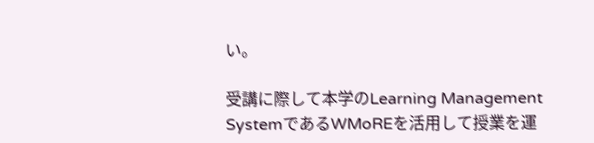い。

受講に際して本学のLearning Management SystemであるWMoREを活用して授業を運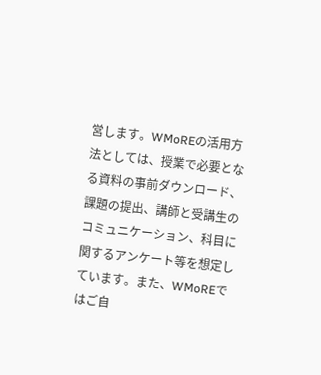営します。WMoREの活用方法としては、授業で必要となる資料の事前ダウンロード、課題の提出、講師と受講生のコミュニケーション、科目に関するアンケート等を想定しています。また、WMoREではご自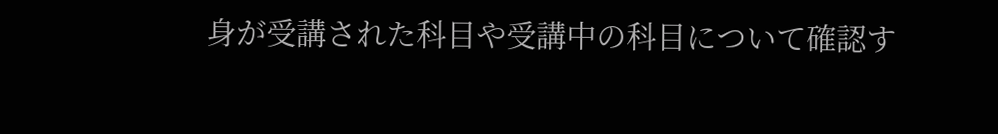身が受講された科目や受講中の科目について確認す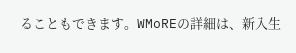ることもできます。WMoREの詳細は、新入生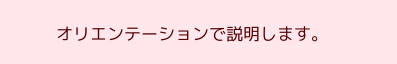オリエンテーションで説明します。